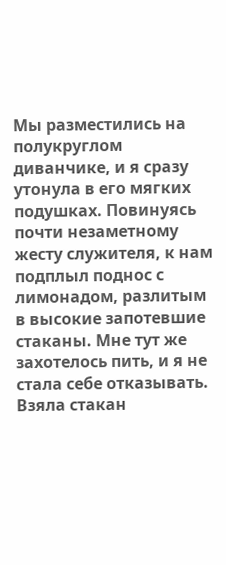Мы разместились на полукруглом диванчике, и я сразу утонула в его мягких подушках. Повинуясь почти незаметному жесту служителя, к нам подплыл поднос с лимонадом, разлитым в высокие запотевшие стаканы. Мне тут же захотелось пить, и я не стала себе отказывать. Взяла стакан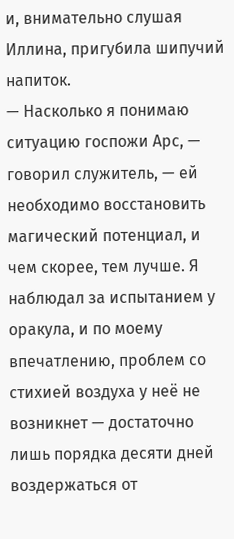и, внимательно слушая Иллина, пригубила шипучий напиток.
— Насколько я понимаю ситуацию госпожи Арс, — говорил служитель, — ей необходимо восстановить магический потенциал, и чем скорее, тем лучше. Я наблюдал за испытанием у оракула, и по моему впечатлению, проблем со стихией воздуха у неё не возникнет — достаточно лишь порядка десяти дней воздержаться от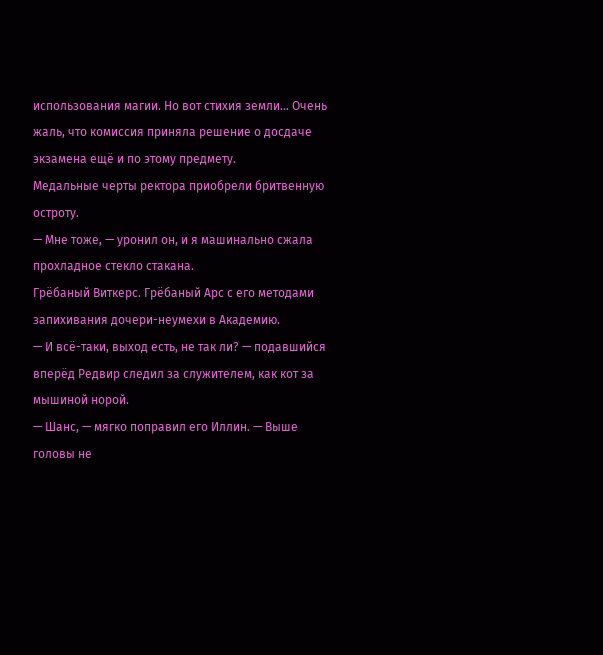использования магии. Но вот стихия земли… Очень жаль, что комиссия приняла решение о досдаче экзамена ещё и по этому предмету.
Медальные черты ректора приобрели бритвенную остроту.
— Мне тоже, — уронил он, и я машинально сжала прохладное стекло стакана.
Грёбаный Виткерс. Грёбаный Арс с его методами запихивания дочери-неумехи в Академию.
— И всё-таки, выход есть, не так ли? — подавшийся вперёд Редвир следил за служителем, как кот за мышиной норой.
— Шанс, — мягко поправил его Иллин. — Выше головы не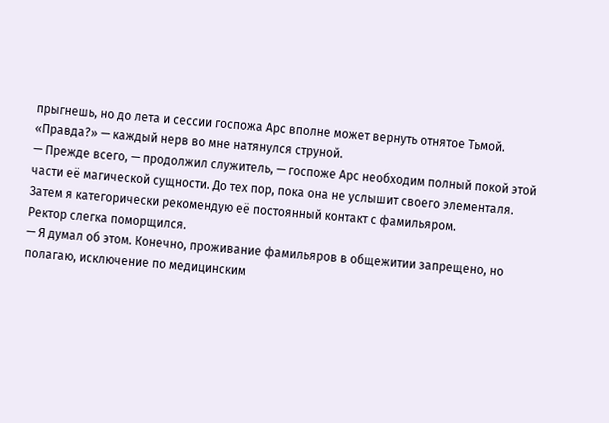прыгнешь, но до лета и сессии госпожа Арс вполне может вернуть отнятое Тьмой.
«Правда?» — каждый нерв во мне натянулся струной.
— Прежде всего, — продолжил служитель, — госпоже Арс необходим полный покой этой части её магической сущности. До тех пор, пока она не услышит своего элементаля. Затем я категорически рекомендую её постоянный контакт с фамильяром.
Ректор слегка поморщился.
— Я думал об этом. Конечно, проживание фамильяров в общежитии запрещено, но полагаю, исключение по медицинским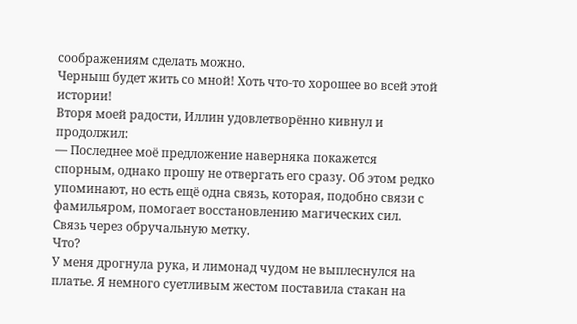соображениям сделать можно.
Черныш будет жить со мной! Хоть что-то хорошее во всей этой истории!
Вторя моей радости, Иллин удовлетворённо кивнул и продолжил:
— Последнее моё предложение наверняка покажется спорным, однако прошу не отвергать его сразу. Об этом редко упоминают, но есть ещё одна связь, которая, подобно связи с фамильяром, помогает восстановлению магических сил. Связь через обручальную метку.
Что?
У меня дрогнула рука, и лимонад чудом не выплеснулся на платье. Я немного суетливым жестом поставила стакан на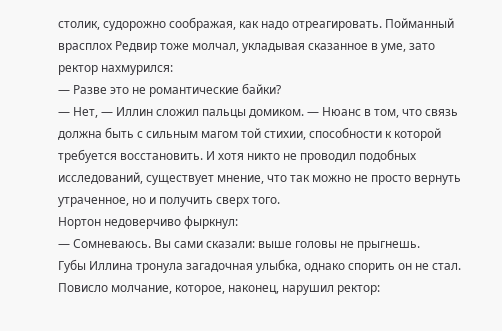столик, судорожно соображая, как надо отреагировать. Пойманный врасплох Редвир тоже молчал, укладывая сказанное в уме, зато ректор нахмурился:
— Разве это не романтические байки?
— Нет, — Иллин сложил пальцы домиком. — Нюанс в том, что связь должна быть с сильным магом той стихии, способности к которой требуется восстановить. И хотя никто не проводил подобных исследований, существует мнение, что так можно не просто вернуть утраченное, но и получить сверх того.
Нортон недоверчиво фыркнул:
— Сомневаюсь. Вы сами сказали: выше головы не прыгнешь.
Губы Иллина тронула загадочная улыбка, однако спорить он не стал. Повисло молчание, которое, наконец, нарушил ректор: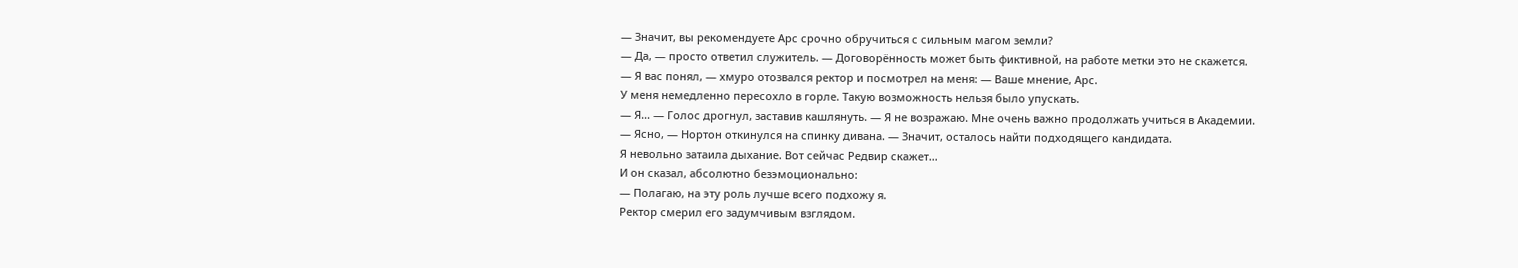— Значит, вы рекомендуете Арс срочно обручиться с сильным магом земли?
— Да, — просто ответил служитель. — Договорённость может быть фиктивной, на работе метки это не скажется.
— Я вас понял, — хмуро отозвался ректор и посмотрел на меня: — Ваше мнение, Арс.
У меня немедленно пересохло в горле. Такую возможность нельзя было упускать.
— Я… — Голос дрогнул, заставив кашлянуть. — Я не возражаю. Мне очень важно продолжать учиться в Академии.
— Ясно, — Нортон откинулся на спинку дивана. — Значит, осталось найти подходящего кандидата.
Я невольно затаила дыхание. Вот сейчас Редвир скажет…
И он сказал, абсолютно безэмоционально:
— Полагаю, на эту роль лучше всего подхожу я.
Ректор смерил его задумчивым взглядом.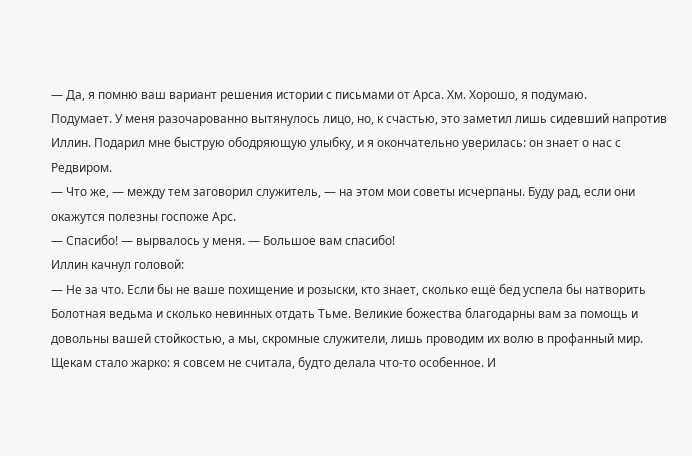— Да, я помню ваш вариант решения истории с письмами от Арса. Хм. Хорошо, я подумаю.
Подумает. У меня разочарованно вытянулось лицо, но, к счастью, это заметил лишь сидевший напротив Иллин. Подарил мне быструю ободряющую улыбку, и я окончательно уверилась: он знает о нас с Редвиром.
— Что же, — между тем заговорил служитель, — на этом мои советы исчерпаны. Буду рад, если они окажутся полезны госпоже Арс.
— Спасибо! — вырвалось у меня. — Большое вам спасибо!
Иллин качнул головой:
— Не за что. Если бы не ваше похищение и розыски, кто знает, сколько ещё бед успела бы натворить Болотная ведьма и сколько невинных отдать Тьме. Великие божества благодарны вам за помощь и довольны вашей стойкостью, а мы, скромные служители, лишь проводим их волю в профанный мир.
Щекам стало жарко: я совсем не считала, будто делала что-то особенное. И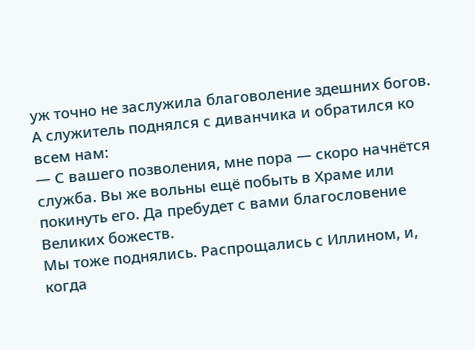уж точно не заслужила благоволение здешних богов.
А служитель поднялся с диванчика и обратился ко всем нам:
— С вашего позволения, мне пора — скоро начнётся служба. Вы же вольны ещё побыть в Храме или покинуть его. Да пребудет с вами благословение Великих божеств.
Мы тоже поднялись. Распрощались с Иллином, и, когда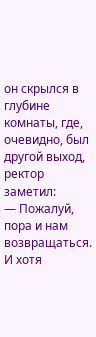он скрылся в глубине комнаты, где, очевидно, был другой выход, ректор заметил:
— Пожалуй, пора и нам возвращаться.
И хотя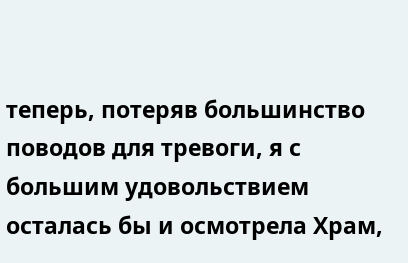теперь, потеряв большинство поводов для тревоги, я с большим удовольствием осталась бы и осмотрела Храм,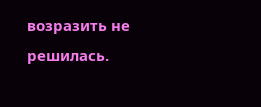возразить не решилась.